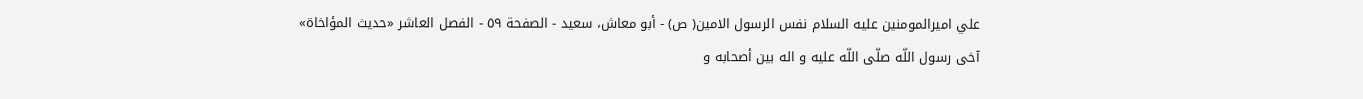علي اميرالمومنين عليه السلام نفس الرسول الامين( ص) - أبو معاش، سعيد - الصفحة ٥٩ - الفصل العاشر «حديث المؤاخاة»
آخى رسول اللّه صلّى اللّه عليه و اله بين أصحابه و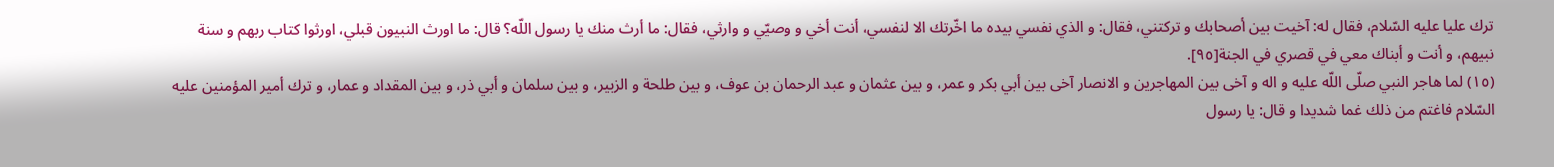ترك عليا عليه السّلام، فقال له: آخيت بين أصحابك و تركتني، فقال: و الذي نفسي بيده ما اخّرتك الا لنفسي، أنت أخي و وصيّي و وارثي، فقال: ما أرث منك يا رسول اللّه؟ قال: ما اورث النبيون قبلي، اورثوا كتاب ربهم و سنة نبيهم، و أنت و أبناك معي في قصري في الجنة[٩٥].
(١٥) لما هاجر النبي صلّى اللّه عليه و اله و آخى بين المهاجرين و الانصار آخى بين أبي بكر و عمر، و بين عثمان و عبد الرحمان بن عوف، و بين طلحة و الزبير، و بين سلمان و أبي ذر، و بين المقداد و عمار، و ترك أمير المؤمنين عليه السّلام فاغتم من ذلك غما شديدا و قال: يا رسول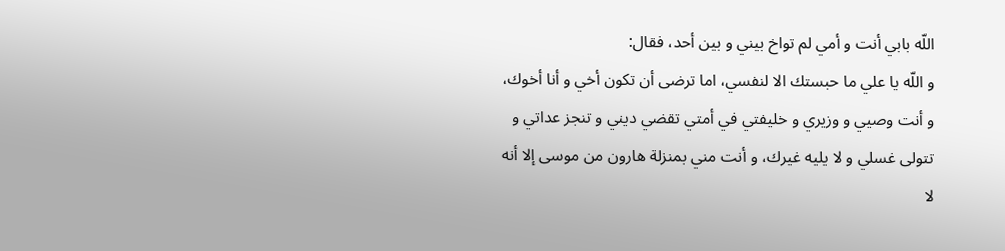اللّه بابي أنت و أمي لم تواخ بيني و بين أحد، فقال:
و اللّه يا علي ما حبستك الا لنفسي، اما ترضى أن تكون أخي و أنا أخوك، و أنت وصيي و وزيري و خليفتي في أمتي تقضي ديني و تنجز عداتي و تتولى غسلي و لا يليه غيرك، و أنت مني بمنزلة هارون من موسى إلا أنه لا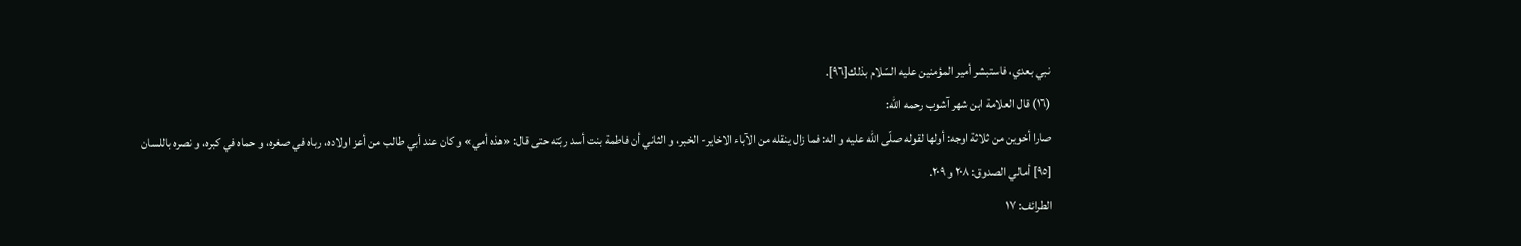نبي بعدي، فاستبشر أمير المؤمنين عليه السّلام بذلك[٩٦].
(١٦) قال العلامة ابن شهر آشوب رحمه اللّه:
صارا أخوين من ثلاثة اوجه: أولها لقوله صلّى اللّه عليه و اله: فما زال ينقله من الآباء الاخاير- الخبر، و الثاني أن فاطمة بنت أسد ربّته حتى قال: «هذه أمي» و كان عند أبي طالب من أعز اولاده، رباه في صغره، و حماه في كبره، و نصره باللسان
[٩٥] أمالي الصدوق: ٢٠٨ و ٢٠٩.
الطرائف: ١٧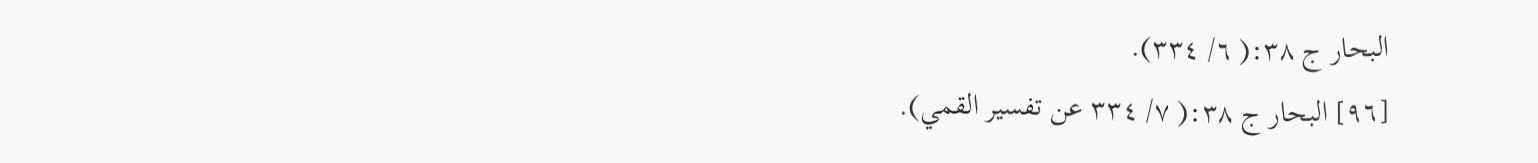البحار ج ٣٨:( ٦/ ٣٣٤).
[٩٦] البحار ج ٣٨:( ٧/ ٣٣٤ عن تفسير القمي).